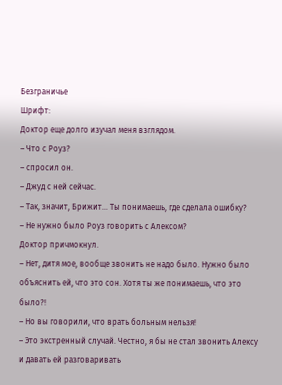Безграничье
Шрифт:
Доктор еще долго изучал меня взглядом.
– Что с Роуз?
– спросил он.
– Джуд с ней сейчас.
– Так, значит, Брижит… Ты понимаешь, где сделала ошибку?
– Не нужно было Роуз говорить с Алексом?
Доктор причмокнул.
– Нет, дитя мое, вообще звонить не надо было. Нужно было объяснить ей, что это сон. Хотя ты же понимаешь, что это было?!
– Но вы говорили, что врать больным нельзя!
– Это экстренный случай. Честно, я бы не стал звонить Алексу и давать ей разговаривать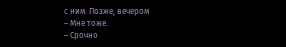с ним. Позже, вечером
– Мне тоже.
– Срочно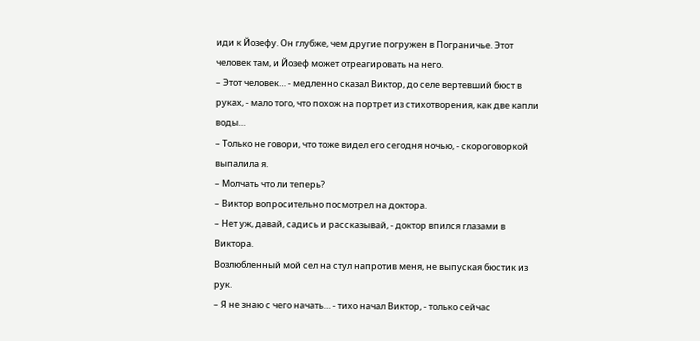иди к Йозефу. Он глубже, чем другие погружен в Пограничье. Этот человек там, и Йозеф может отреагировать на него.
– Этот человек… - медленно сказал Виктор, до селе вертевший бюст в руках, - мало того, что похож на портрет из стихотворения, как две капли воды…
– Только не говори, что тоже видел его сегодня ночью, - скороговоркой выпалила я.
– Молчать что ли теперь?
– Виктор вопросительно посмотрел на доктора.
– Нет уж, давай, садись и рассказывай, - доктор впился глазами в Виктора.
Возлюбленный мой сел на стул напротив меня, не выпуская бюстик из рук.
– Я не знаю с чего начать… - тихо начал Виктор, - только сейчас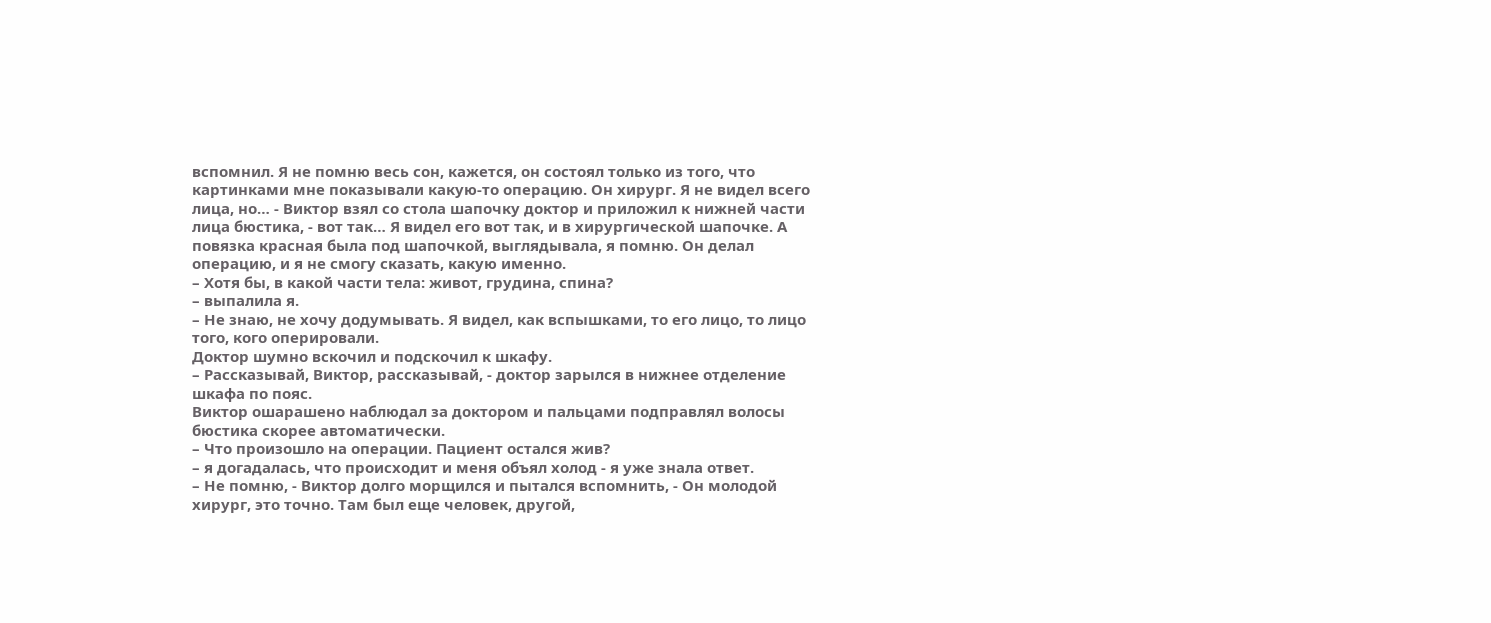вспомнил. Я не помню весь сон, кажется, он состоял только из того, что картинками мне показывали какую-то операцию. Он хирург. Я не видел всего лица, но… - Виктор взял со стола шапочку доктор и приложил к нижней части лица бюстика, - вот так… Я видел его вот так, и в хирургической шапочке. А повязка красная была под шапочкой, выглядывала, я помню. Он делал операцию, и я не смогу сказать, какую именно.
– Хотя бы, в какой части тела: живот, грудина, спина?
– выпалила я.
– Не знаю, не хочу додумывать. Я видел, как вспышками, то его лицо, то лицо того, кого оперировали.
Доктор шумно вскочил и подскочил к шкафу.
– Рассказывай, Виктор, рассказывай, - доктор зарылся в нижнее отделение шкафа по пояс.
Виктор ошарашено наблюдал за доктором и пальцами подправлял волосы бюстика скорее автоматически.
– Что произошло на операции. Пациент остался жив?
– я догадалась, что происходит и меня объял холод - я уже знала ответ.
– Не помню, - Виктор долго морщился и пытался вспомнить, - Он молодой хирург, это точно. Там был еще человек, другой,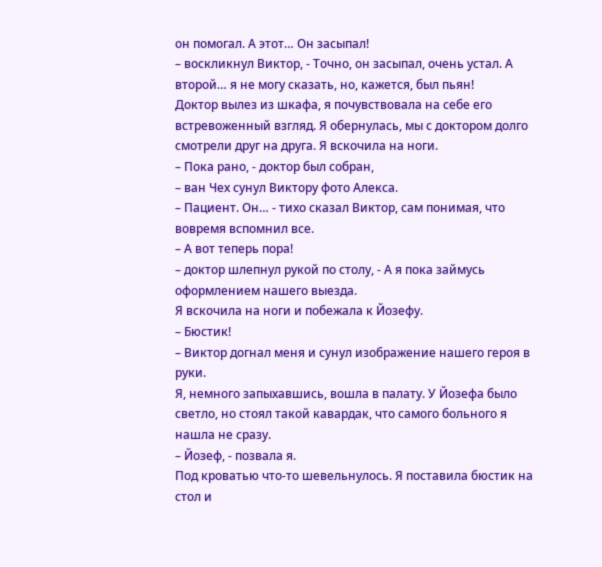он помогал. А этот… Он засыпал!
– воскликнул Виктор, - Точно, он засыпал, очень устал. А второй… я не могу сказать, но, кажется, был пьян!
Доктор вылез из шкафа, я почувствовала на себе его встревоженный взгляд. Я обернулась, мы с доктором долго смотрели друг на друга. Я вскочила на ноги.
– Пока рано, - доктор был собран,
– ван Чех сунул Виктору фото Алекса.
– Пациент. Он… - тихо сказал Виктор, сам понимая, что вовремя вспомнил все.
– А вот теперь пора!
– доктор шлепнул рукой по столу, - А я пока займусь оформлением нашего выезда.
Я вскочила на ноги и побежала к Йозефу.
– Бюстик!
– Виктор догнал меня и сунул изображение нашего героя в руки.
Я, немного запыхавшись, вошла в палату. У Йозефа было светло, но стоял такой кавардак, что самого больного я нашла не сразу.
– Йозеф, - позвала я.
Под кроватью что-то шевельнулось. Я поставила бюстик на стол и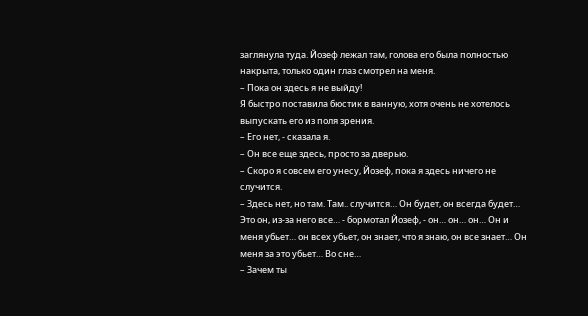заглянула туда. Йозеф лежал там, голова его была полностью накрыта, только один глаз смотрел на меня.
– Пока он здесь я не выйду!
Я быстро поставила бюстик в ванную, хотя очень не хотелось выпускать его из поля зрения.
– Его нет, - сказала я.
– Он все еще здесь, просто за дверью.
– Скоро я совсем его унесу, Йозеф, пока я здесь ничего не случится.
– Здесь нет, но там. Там.. случится… Он будет, он всегда будет… Это он, из-за него все… - бормотал Йозеф, - он… он… он… Он и меня убьет… он всех убьет, он знает, что я знаю, он все знает… Он меня за это убьет… Во сне…
– Зачем ты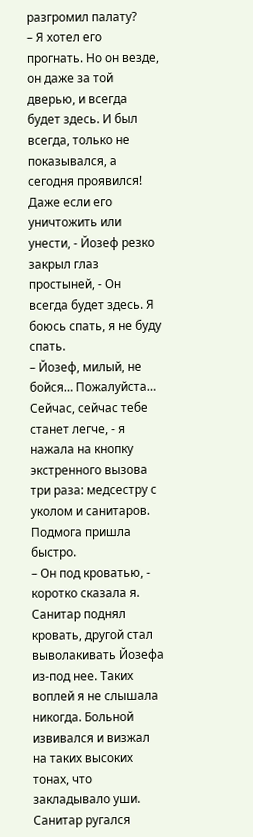разгромил палату?
– Я хотел его прогнать. Но он везде, он даже за той дверью, и всегда будет здесь. И был всегда, только не показывался, а сегодня проявился! Даже если его уничтожить или унести, - Йозеф резко закрыл глаз простыней, - Он всегда будет здесь. Я боюсь спать, я не буду спать.
– Йозеф, милый, не бойся… Пожалуйста… Сейчас, сейчас тебе станет легче, - я нажала на кнопку экстренного вызова три раза: медсестру с уколом и санитаров.
Подмога пришла быстро.
– Он под кроватью, - коротко сказала я.
Санитар поднял кровать, другой стал выволакивать Йозефа из-под нее. Таких воплей я не слышала никогда. Больной извивался и визжал на таких высоких тонах, что закладывало уши. Санитар ругался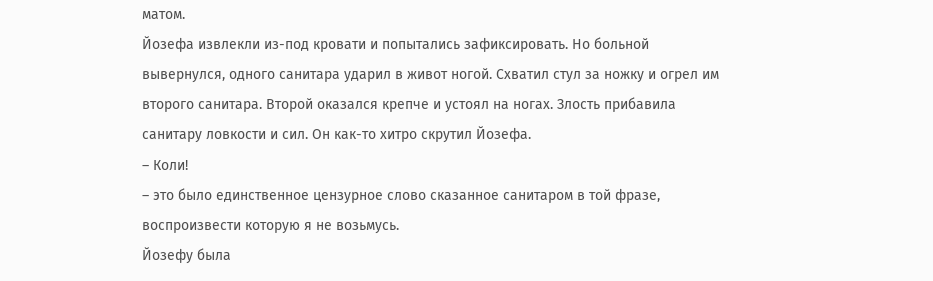матом.
Йозефа извлекли из-под кровати и попытались зафиксировать. Но больной вывернулся, одного санитара ударил в живот ногой. Схватил стул за ножку и огрел им второго санитара. Второй оказался крепче и устоял на ногах. Злость прибавила санитару ловкости и сил. Он как-то хитро скрутил Йозефа.
– Коли!
– это было единственное цензурное слово сказанное санитаром в той фразе, воспроизвести которую я не возьмусь.
Йозефу была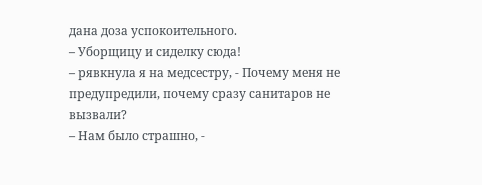дана доза успокоительного.
– Уборщицу и сиделку сюда!
– рявкнула я на медсестру, - Почему меня не предупредили, почему сразу санитаров не вызвали?
– Нам было страшно, -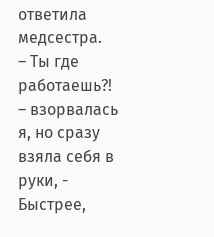ответила медсестра.
– Ты где работаешь?!
– взорвалась я, но сразу взяла себя в руки, - Быстрее,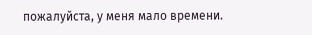пожалуйста, у меня мало времени.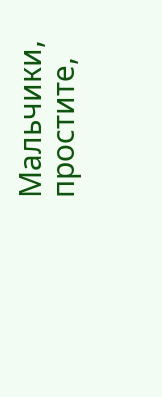Мальчики, простите,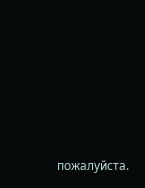пожалуйста.